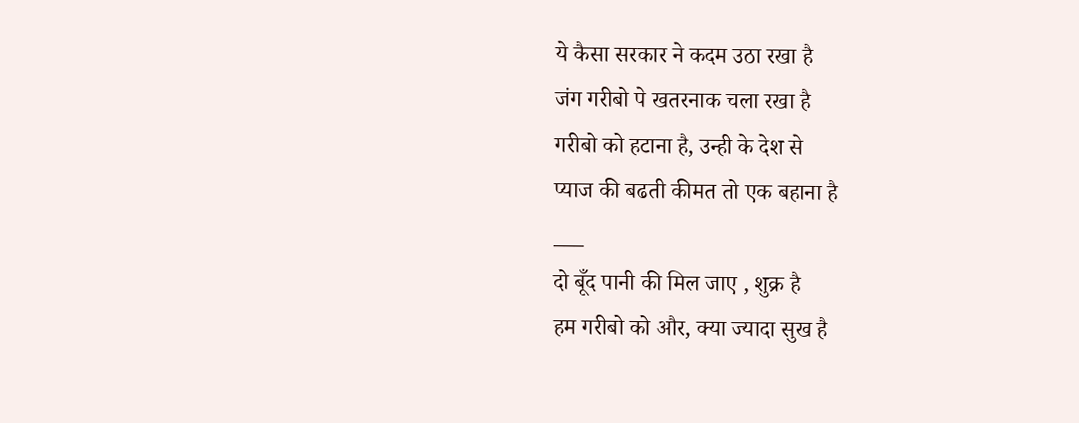ये कैसा सरकार ने कदम उठा रखा है
जंग गरीबो पे खतरनाक चला रखा है
गरीबो को हटाना है, उन्ही के देश से
प्याज की बढती कीमत तो एक बहाना है
___
दो बूँद पानी की मिल जाए , शुक्र है
हम गरीबो को और, क्या ज्यादा सुख है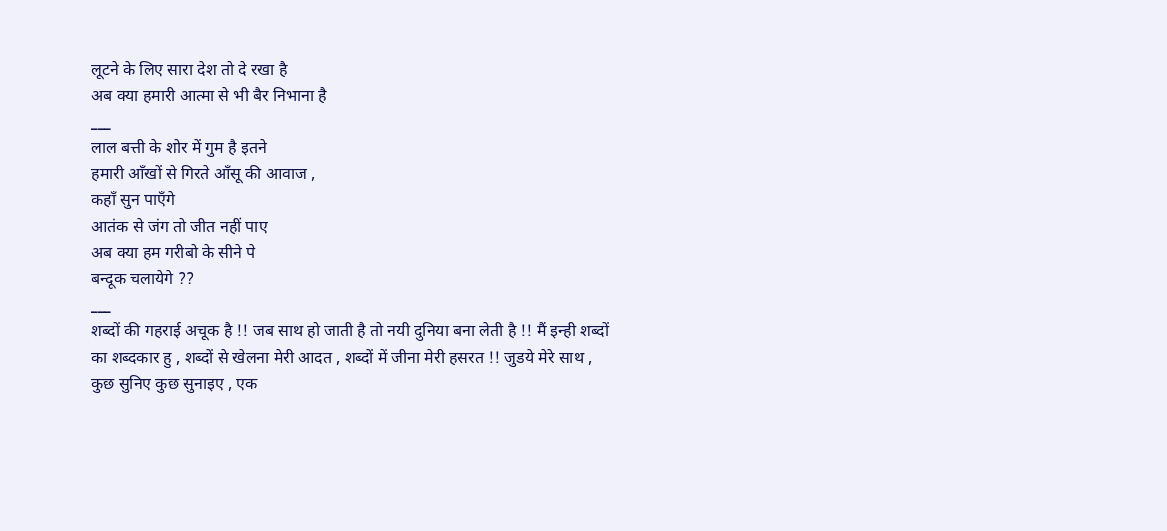लूटने के लिए सारा देश तो दे रखा है
अब क्या हमारी आत्मा से भी बैर निभाना है
___
लाल बत्ती के शोर में गुम है इतने
हमारी आँखों से गिरते आँसू की आवाज ,
कहाँ सुन पाएँगे
आतंक से जंग तो जीत नहीं पाए
अब क्या हम गरीबो के सीने पे
बन्दूक चलायेगे ??
___
शब्दों की गहराई अचूक है !! जब साथ हो जाती है तो नयी दुनिया बना लेती है !! मैं इन्ही शब्दों का शब्दकार हु , शब्दों से खेलना मेरी आदत , शब्दों में जीना मेरी हसरत !! जुडये मेरे साथ , कुछ सुनिए कुछ सुनाइए , एक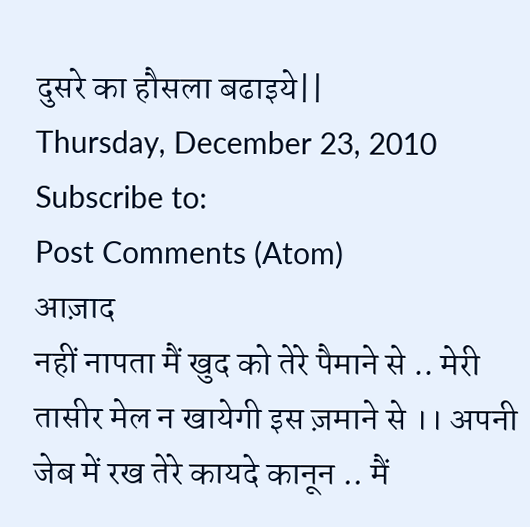दुसरे का हौसला बढाइये||
Thursday, December 23, 2010
Subscribe to:
Post Comments (Atom)
आज़ाद
नहीं नापता मैं खुद को तेरे पैमाने से .. मेरी तासीर मेल न खायेगी इस ज़माने से ।। अपनी जेब में रख तेरे कायदे कानून .. मैं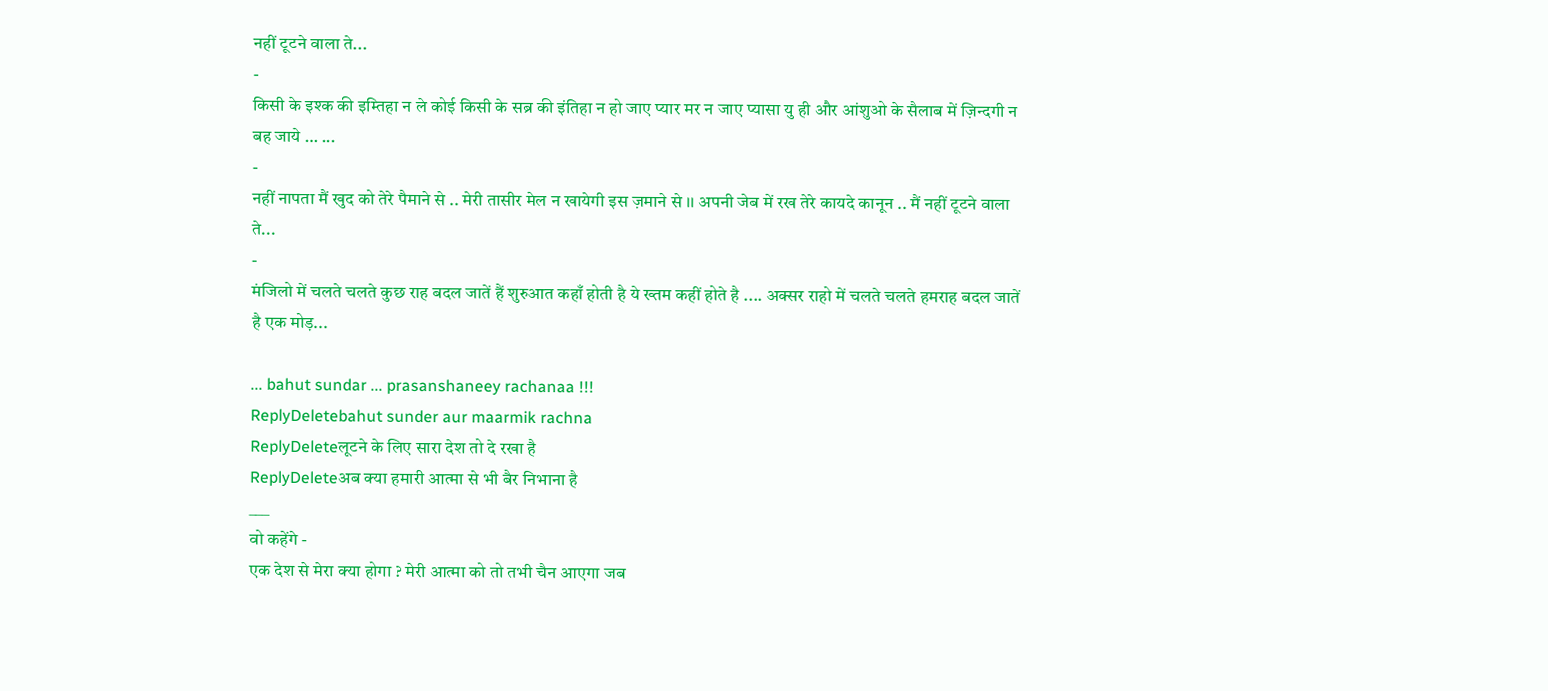नहीं टूटने वाला ते...
-
किसी के इश्क की इम्तिहा न ले कोई किसी के सब्र की इंतिहा न हो जाए प्यार मर न जाए प्यासा यु ही और आंशुओ के सैलाब में ज़िन्दगी न बह जाये … ...
-
नहीं नापता मैं खुद को तेरे पैमाने से .. मेरी तासीर मेल न खायेगी इस ज़माने से ।। अपनी जेब में रख तेरे कायदे कानून .. मैं नहीं टूटने वाला ते...
-
मंजिलो में चलते चलते कुछ राह बदल जातें हैं शुरुआत कहाँ होती है ये ख्तम कहीं होते है .... अक्सर राहो में चलते चलते हमराह बदल जातें है एक मोड़...

... bahut sundar ... prasanshaneey rachanaa !!!
ReplyDeletebahut sunder aur maarmik rachna
ReplyDeleteलूटने के लिए सारा देश तो दे रखा है
ReplyDeleteअब क्या हमारी आत्मा से भी बैर निभाना है
___
वो कहेंगे -
एक देश से मेरा क्या होगा ? मेरी आत्मा को तो तभी चैन आएगा जब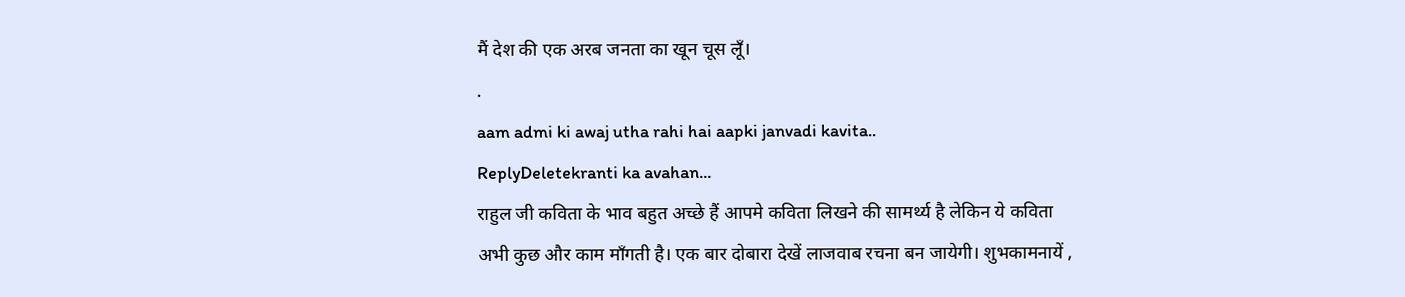मैं देश की एक अरब जनता का खून चूस लूँ।
.
aam admi ki awaj utha rahi hai aapki janvadi kavita..
ReplyDeletekranti ka avahan...
राहुल जी कविता के भाव बहुत अच्छे हैं आपमे कविता लिखने की सामर्थ्य है लेकिन ये कविता अभी कुछ और काम माँगती है। एक बार दोबारा देखें लाजवाब रचना बन जायेगी। शुभकामनायें ,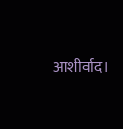आशीर्वाद।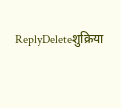ReplyDeleteशुक्रिया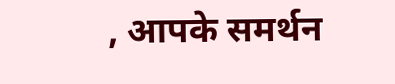, आपके समर्थन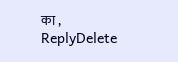का ,
ReplyDelete